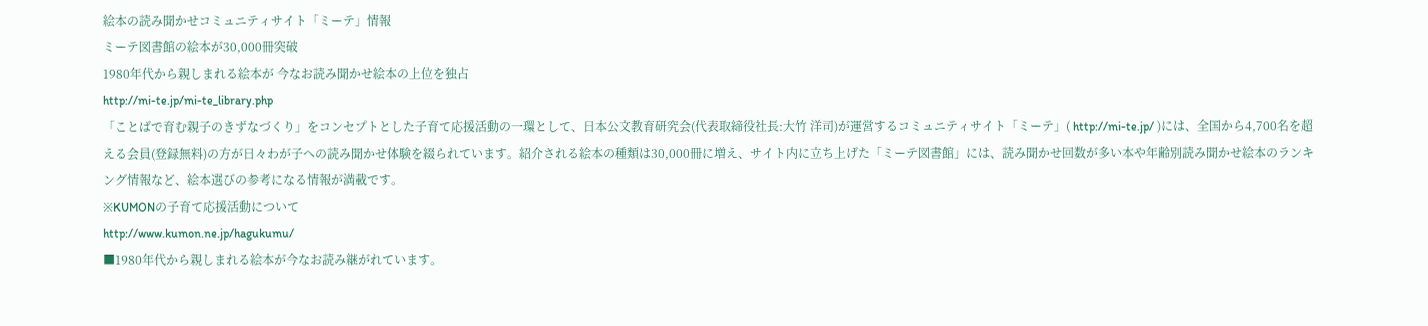絵本の読み聞かせコミュニティサイト「ミーテ」情報
ミーテ図書館の絵本が30,000冊突破
1980年代から親しまれる絵本が 今なお読み聞かせ絵本の上位を独占
http://mi-te.jp/mi-te_library.php
「ことばで育む親子のきずなづくり」をコンセプトとした子育て応援活動の一環として、日本公文教育研究会(代表取締役社長:大竹 洋司)が運営するコミュニティサイト「ミーテ」( http://mi-te.jp/ )には、全国から4,700名を超える会員(登録無料)の方が日々わが子への読み聞かせ体験を綴られています。紹介される絵本の種類は30,000冊に増え、サイト内に立ち上げた「ミーテ図書館」には、読み聞かせ回数が多い本や年齢別読み聞かせ絵本のランキング情報など、絵本選びの参考になる情報が満載です。
※KUMONの子育て応援活動について
http://www.kumon.ne.jp/hagukumu/
■1980年代から親しまれる絵本が今なお読み継がれています。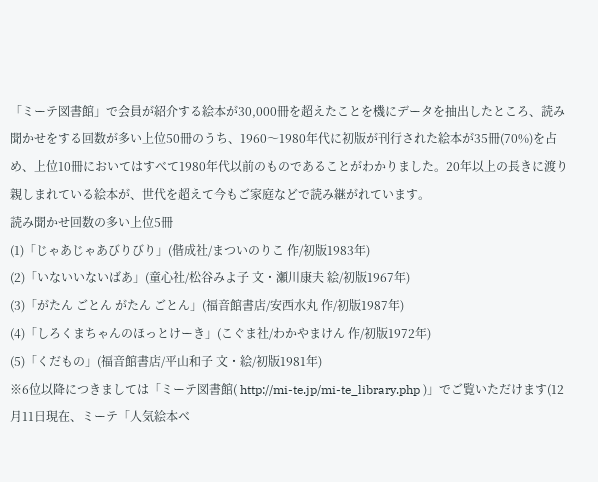「ミーテ図書館」で会員が紹介する絵本が30,000冊を超えたことを機にデータを抽出したところ、読み聞かせをする回数が多い上位50冊のうち、1960〜1980年代に初版が刊行された絵本が35冊(70%)を占め、上位10冊においてはすべて1980年代以前のものであることがわかりました。20年以上の長きに渡り親しまれている絵本が、世代を超えて今もご家庭などで読み継がれています。
読み聞かせ回数の多い上位5冊
(1)「じゃあじゃあびりびり」(偕成社/まついのりこ 作/初版1983年)
(2)「いないいないばあ」(童心社/松谷みよ子 文・瀬川康夫 絵/初版1967年)
(3)「がたん ごとん がたん ごとん」(福音館書店/安西水丸 作/初版1987年)
(4)「しろくまちゃんのほっとけーき」(こぐま社/わかやまけん 作/初版1972年)
(5)「くだもの」(福音館書店/平山和子 文・絵/初版1981年)
※6位以降につきましては「ミーテ図書館( http://mi-te.jp/mi-te_library.php )」でご覧いただけます(12月11日現在、ミーテ「人気絵本ベ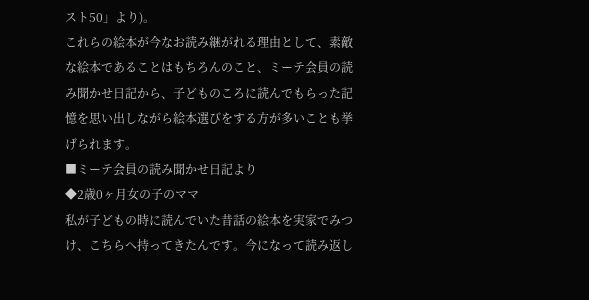スト50」より)。
これらの絵本が今なお読み継がれる理由として、素敵な絵本であることはもちろんのこと、ミーテ会員の読み聞かせ日記から、子どものころに読んでもらった記憶を思い出しながら絵本選びをする方が多いことも挙げられます。
■ミーテ会員の読み聞かせ日記より
◆2歳0ヶ月女の子のママ
私が子どもの時に読んでいた昔話の絵本を実家でみつけ、こちらへ持ってきたんです。今になって読み返し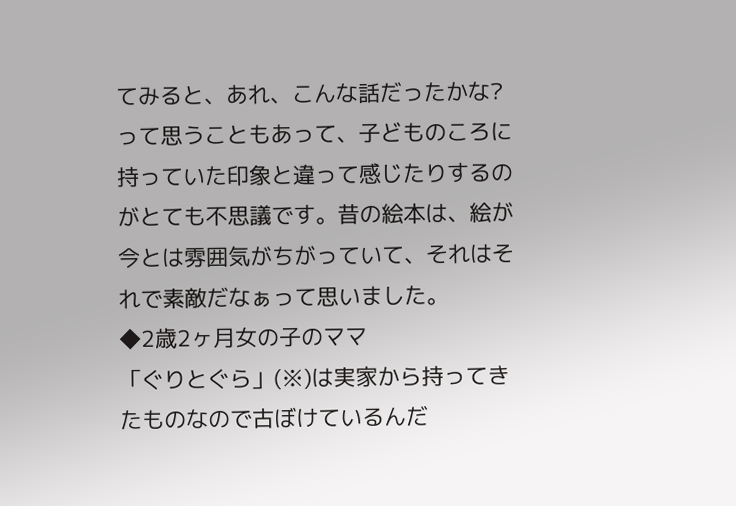てみると、あれ、こんな話だったかな?って思うこともあって、子どものころに持っていた印象と違って感じたりするのがとても不思議です。昔の絵本は、絵が今とは雰囲気がちがっていて、それはそれで素敵だなぁって思いました。
◆2歳2ヶ月女の子のママ
「ぐりとぐら」(※)は実家から持ってきたものなので古ぼけているんだ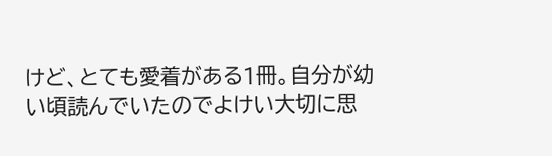けど、とても愛着がある1冊。自分が幼い頃読んでいたのでよけい大切に思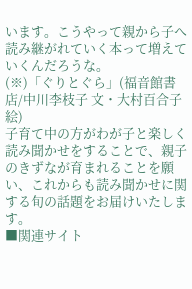います。こうやって親から子へ読み継がれていく本って増えていくんだろうな。
(※)「ぐりとぐら」(福音館書店/中川李枝子 文・大村百合子 絵)
子育て中の方がわが子と楽しく読み聞かせをすることで、親子のきずなが育まれることを願い、これからも読み聞かせに関する旬の話題をお届けいたします。
■関連サイト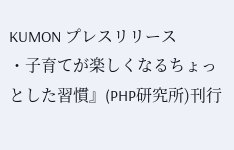KUMON プレスリリース
・子育てが楽しくなるちょっとした習慣』(PHP研究所)刊行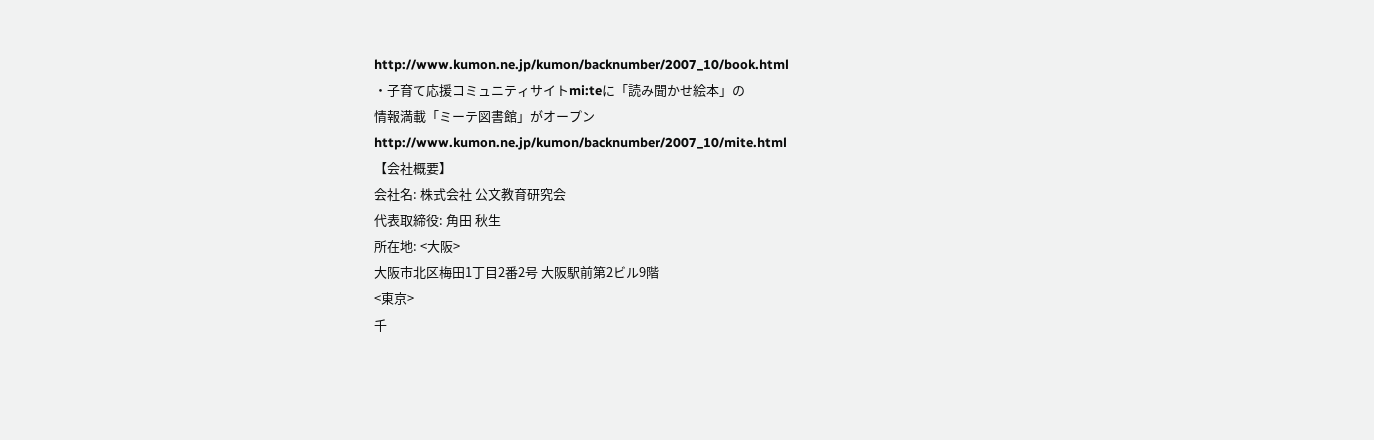http://www.kumon.ne.jp/kumon/backnumber/2007_10/book.html
・子育て応援コミュニティサイトmi:teに「読み聞かせ絵本」の
情報満載「ミーテ図書館」がオープン
http://www.kumon.ne.jp/kumon/backnumber/2007_10/mite.html
【会社概要】
会社名: 株式会社 公文教育研究会
代表取締役: 角田 秋生
所在地: <大阪>
大阪市北区梅田1丁目2番2号 大阪駅前第2ビル9階
<東京>
千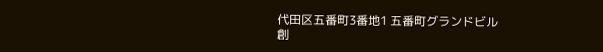代田区五番町3番地1 五番町グランドビル
創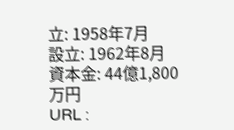立: 1958年7月
設立: 1962年8月
資本金: 44億1,800万円
URL :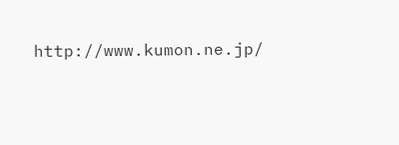http://www.kumon.ne.jp/